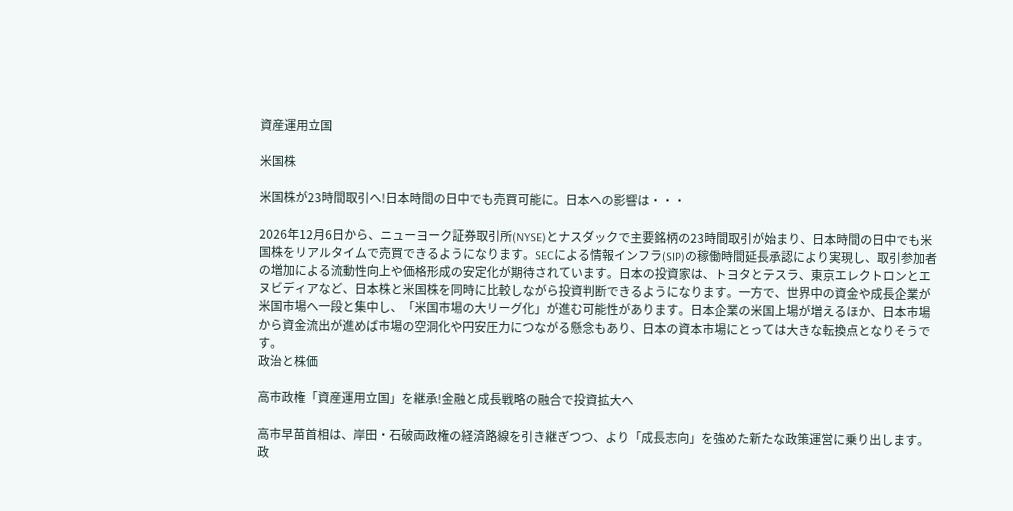資産運用立国

米国株

米国株が23時間取引へ!日本時間の日中でも売買可能に。日本への影響は・・・

2026年12月6日から、ニューヨーク証券取引所(NYSE)とナスダックで主要銘柄の23時間取引が始まり、日本時間の日中でも米国株をリアルタイムで売買できるようになります。SECによる情報インフラ(SIP)の稼働時間延長承認により実現し、取引参加者の増加による流動性向上や価格形成の安定化が期待されています。日本の投資家は、トヨタとテスラ、東京エレクトロンとエヌビディアなど、日本株と米国株を同時に比較しながら投資判断できるようになります。一方で、世界中の資金や成長企業が米国市場へ一段と集中し、「米国市場の大リーグ化」が進む可能性があります。日本企業の米国上場が増えるほか、日本市場から資金流出が進めば市場の空洞化や円安圧力につながる懸念もあり、日本の資本市場にとっては大きな転換点となりそうです。
政治と株価

高市政権「資産運用立国」を継承!金融と成長戦略の融合で投資拡大へ

高市早苗首相は、岸田・石破両政権の経済路線を引き継ぎつつ、より「成長志向」を強めた新たな政策運営に乗り出します。政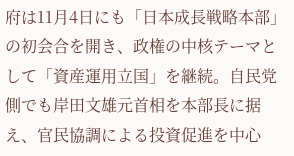府は11月4日にも「日本成長戦略本部」の初会合を開き、政権の中核テーマとして「資産運用立国」を継続。自民党側でも岸田文雄元首相を本部長に据え、官民協調による投資促進を中心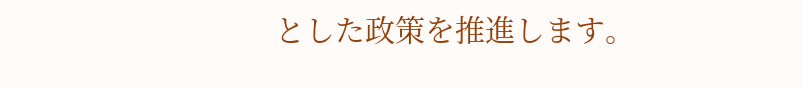とした政策を推進します。